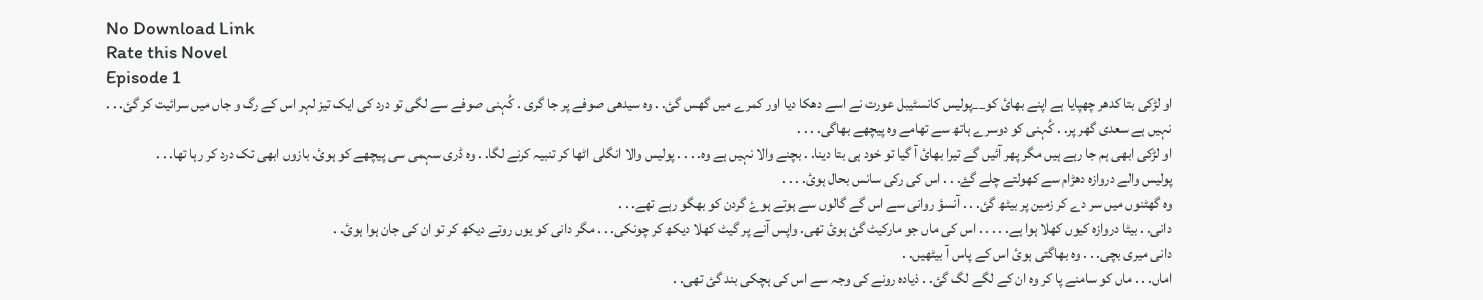No Download Link
Rate this Novel
Episode 1
او لڑکی بتا کدھر چھپایا ہے اپنے بھائ کو__پولیس کانسٹیبل عورت نے اسے دھکا دیا اور کمرے میں گھس گئ. . وہ سیدھی صوفے پر جا گری . کُہنی صوفے سے لگی تو درد کی ایک تیز لہر اس کے رگ و جاں میں سرائیت کر گئ. . .
نہیں ہے سعدی گھر پر. . کُہنی کو دوسرے ہاتھ سے تھامے وہ پیچھے بھاگی. . . .
او لڑکی ابھی ہم جا رہے ہیں مگر پھر آئیں گے تیرا بھائ آ گیا تو خود ہی بتا دینا. . بچنے والا نہیں ہے وہ. . . . پولیس والا انگلی اٹھا کر تنبیہ کرنے لگا. . وہ ڈری سہمی سی پیچھے کو ہوئ. بازوں ابھی تک درد کر رہا تھا. . .
پولیس والے دروازہ دھڑام سے کھولتے چلے گۓ. . . اس کی رکی سانس بحال ہوئ. . . .
وہ گھٹنوں میں سر دے کر زمین پر بیٹھ گئ. . . آنسؤ روانی سے اس گے گالوں سے ہوتے ہوۓ گردن کو بھگو رہے تھے. . .
دانی. . بیٹا دروازہ کیوں کھلا ہوا ہے. . . . . اس کی ماں جو مارکیٹ گئ ہوئ تھی. واپس آنے پر گیٹ کھلا دیکھ کر چونکی. . . مگر دانی کو یوں روتے دیکھ کر تو ان کی جان ہوا ہوئ. .
دانی میری بچی. . . وہ بھاگتی ہوئ اس کے پاس آ بیٹھیں. .
اماں. . . ماں کو سامنے پا کر وہ ان کے لگے لگ گئ. . ذیادہ رونے کی وجہ سے اس کی ہچکی بند گئ تھی. .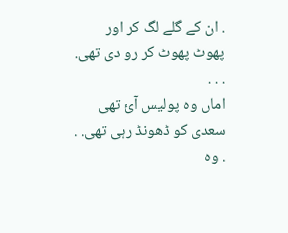. ان کے گلے لگ کر اور پھوٹ پھوٹ کر رو دی تھی. . . .
اماں وہ پولیس آئ تھی سعدی کو ڈھونڈ رہی تھی. . . وہ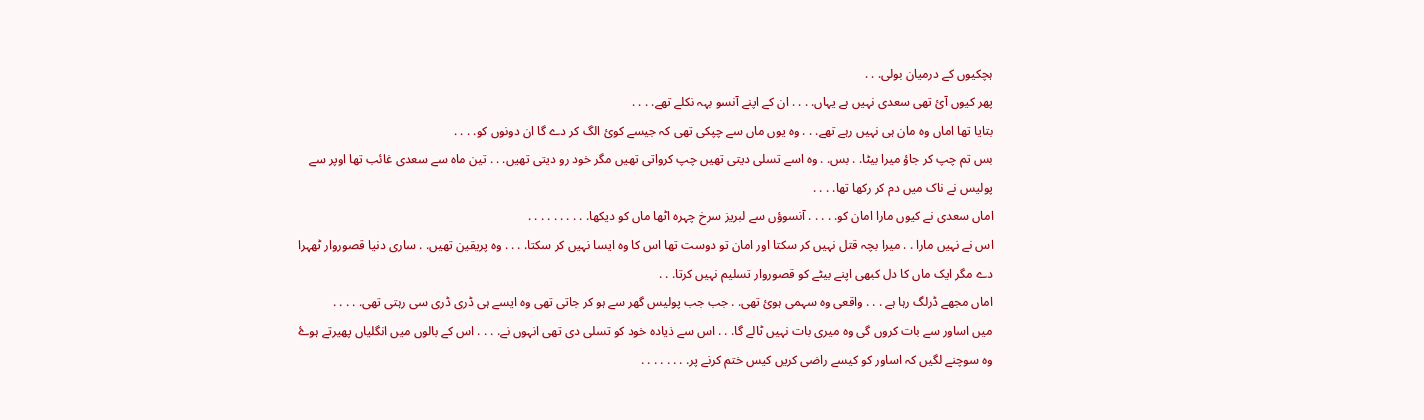ہچکیوں کے درمیان بولی. . .
پھر کیوں آئ تھی سعدی نہیں ہے یہاں. . . . ان کے اپنے آنسو بہہ نکلے تھے. . . .
بتایا تھا اماں وہ مان ہی نہیں رہے تھے. . . وہ یوں ماں سے چپکی تھی کہ جیسے کوئ الگ کر دے گا ان دونوں کو. . . .
بس تم چپ کر جاؤ میرا بیٹا. . بس. . وہ اسے تسلی دیتی تھیں چپ کرواتی تھیں مگر خود رو دیتی تھیں. . . تین ماہ سے سعدی غائب تھا اوپر سے پولیس نے ناک میں دم کر رکھا تھا. . . .
اماں سعدی نے کیوں مارا امان کو. . . . . آنسوؤں سے لبریز سرخ چہرہ اٹھا ماں کو دیکھا. . . . . . . . . .
اس نے نہیں مارا . . میرا بچہ قتل نہیں کر سکتا اور امان تو دوست تھا اس کا وہ ایسا نہیں کر سکتا. . . . وہ پریقین تھیں. . ساری دنیا قصوروار ٹھہرا دے مگر ایک ماں کا دل کبھی اپنے بیٹے کو قصوروار تسلیم نہیں کرتا. . .
اماں مجھے ڈرلگ رہا ہے . . . واقعی وہ سہمی ہوئ تھی. . جب جب پولیس گھر سے ہو کر جاتی تھی وہ ایسے ہی ڈری ڈری سی رہتی تھی. . . . .
میں اساور سے بات کروں گی وہ میری بات نہیں ٹالے گا. . . اس سے ذیادہ خود کو تسلی دی تھی انہوں نے. . . . اس کے بالوں میں انگلیاں پھیرتے ہوۓ وہ سوچنے لگیں کہ اساور کو کیسے راضی کریں کیس ختم کرنے پر. . . . . . . .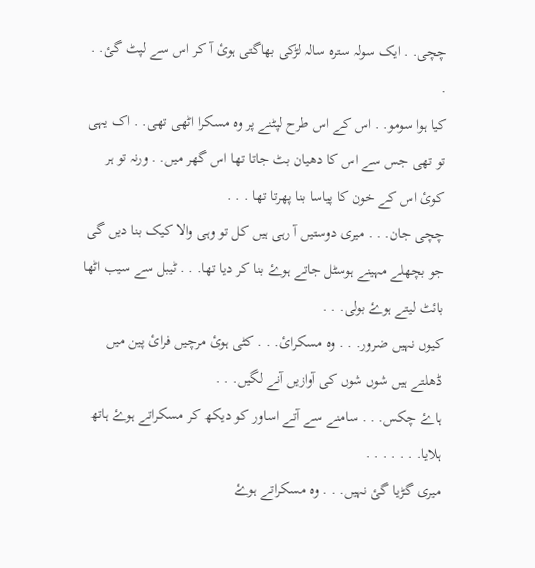چچی. . ایک سولہ سترہ سالہ لڑکی بھاگتی ہوئ آ کر اس سے لپٹ گئ. . .
کیا ہوا سومو. . اس کے اس طرح لپٹنے پر وہ مسکرا اٹھی تھی. . اک یہی تو تھی جس سے اس کا دھیان بٹ جاتا تھا اس گھر میں. . ورنہ تو ہر کوئ اس کے خون کا پیاسا بنا پھرتا تھا . . .
چچی جان. . . میری دوستیں آ رہی ہیں کل تو وہی والا کیک بنا دیں گی جو بچھلے مہینے ہوسٹل جاتے ہوۓ بنا کر دیا تھا. . . ٹیبل سے سیب اٹھا بائٹ لیتے ہوۓ بولی. . .
کیوں نہیں ضرور. . . وہ مسکرائ. . . کٹی ہوئ مرچیں فرائ پین میں ڈھلتے ہیں شوں شوں کی آوازیں آنے لگیں. . .
ہاۓ چکس. . . سامنے سے آتے اساور کو دیکھ کر مسکراتے ہوۓ ہاتھ ہلایا. . . . . . .
میری گڑیا گئ نہیں. . . وہ مسکراتے ہوۓ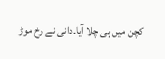کچن میں ہی چلا آیا۔دانی نے رخ موڑ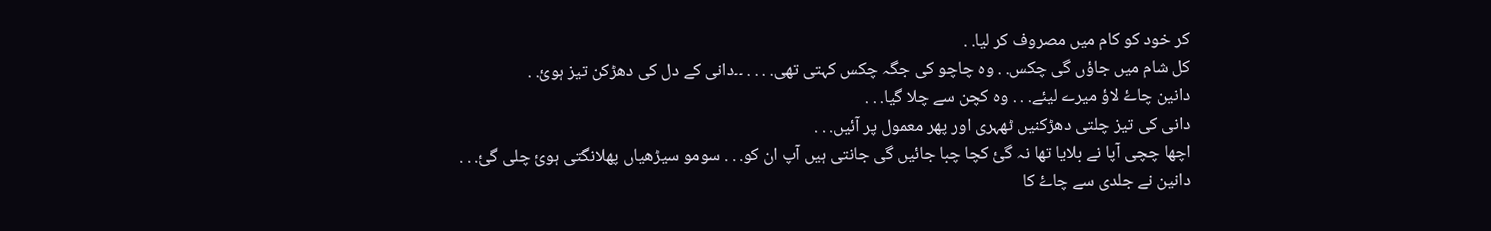کر خود کو کام میں مصروف کر لیا. .
کل شام میں جاؤں گی چکس. . وہ چاچو کی جگہ چکس کہتی تھی. . . . ۔۔دانی کے دل کی دھڑکن تیز ہوئ. .
دانین چاۓ لاؤ میرے لیئے. . . وہ کچن سے چلا گیا. . .
دانی کی تیز چلتی دھڑکنیں ٹھہری اور پھر معمول پر آئیں. . .
اچھا چچی آپا نے بلایا تھا نہ گئ کچا چبا جائیں گی جانتی ہیں آپ ان کو. . . سومو سیڑھیاں پھلانگتی ہوئ چلی گئ. . .
دانین نے جلدی سے چاۓ کا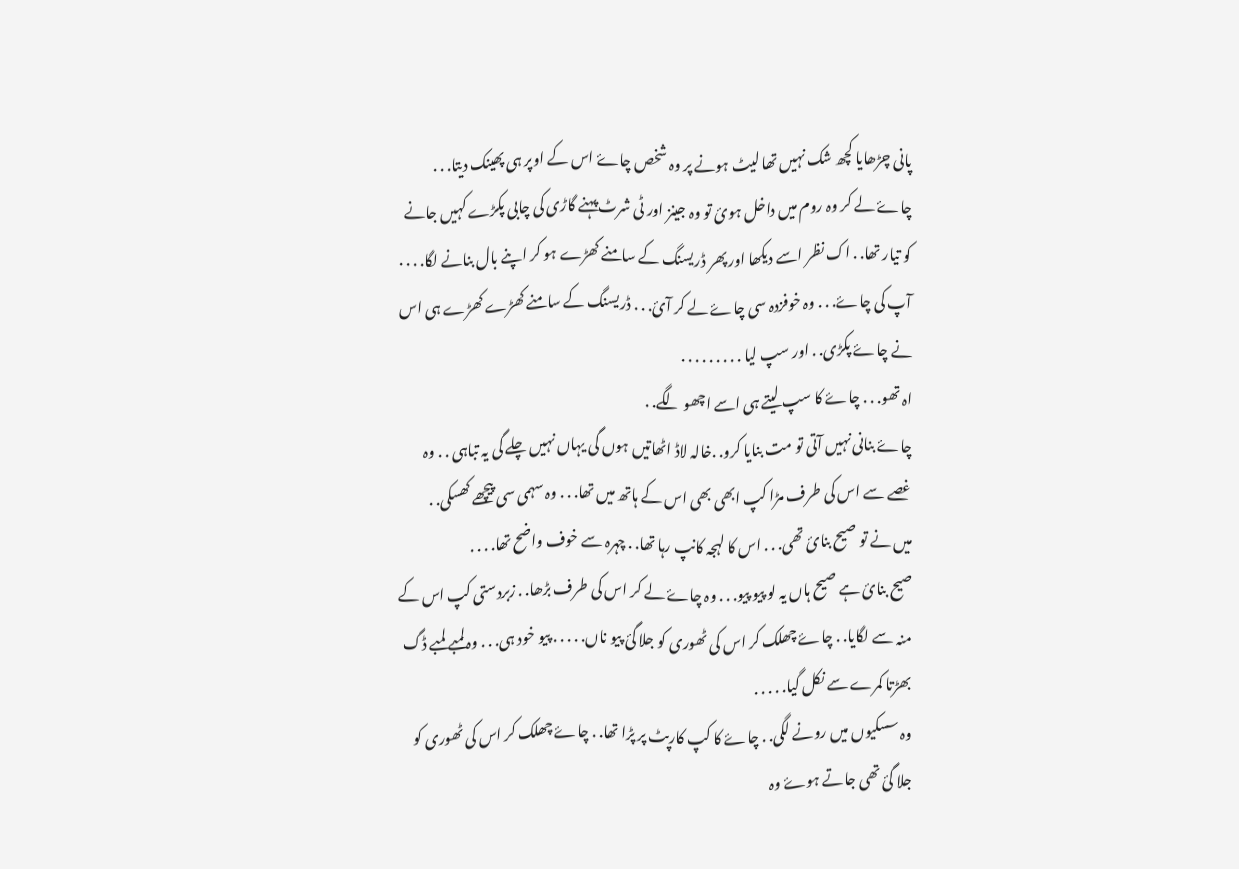پانی چڑھایا کچھ شک نہیں تھا لیٹ ہونے پر وہ شخص چاۓ اس کے اوپر ہی پھینک دیتا. . .
چاۓ لے کر وہ روم میں داخل ہوئ تو وہ جینز اور ٹی شرٹ پہنے گاڑی کی چابی پکڑے کہیں جانے کو تیار تھا. . اک نظر اسے دیکھا اور پھر ڈریسنگ کے سامنے کھڑے ہو کر اپنے بال بنانے لگا. . . .
آپ کی چاۓ. . . وہ خوفزدہ سی چاۓ لے کر آئ. . . ڈریسنگ کے سامنے کھڑے کھڑے ہی اس نے چاۓ پکڑی. . اور سپ لیا . . . . . . . . .
اہ تھو. . . چاۓ کا سپ لیتے ہی اسے اچھو لگے. .
چاۓ بنانی نہیں آتی تو مت بنایا کرو. .خالہ لاڈ اٹھاتیں ہوں گی یہاں نہیں چلے گی یہ تباہی . . وہ غصے سے اس کی طرف مڑا کپ ابھی بھی اس کے ہاتھ میں تھا. . . وہ سہمی سی پیچھے کھسکی. .
میں نے تو صیح بنائ تھی. . . اس کا لہجہ کانپ رہا تھا. . چہرہ سے خوف واضح تھا. . . .
صیح بنائ ہے صیح ہاں یہ لو پیو پیو. . . وہ چاۓ لے کر اس کی طرف بڑھا. . زبردستی کپ اس کے منہ سے لگایا. . چاۓ چھلک کر اس کی ٹھوری کو جلا گئ پیو ناں. . . . . پیو خود ہی. . . وہ لمبے لمبے ڈگ بھڑتا کمرے سے نکل گیا. . . . .
وہ سسکیوں میں رونے لگی. . چاۓ کا کپ کارپٹ پر پڑا تھا. . چاۓ چھلک کر اس کی ٹھوری کو جلا گئ تھی جاتے ہوۓ وہ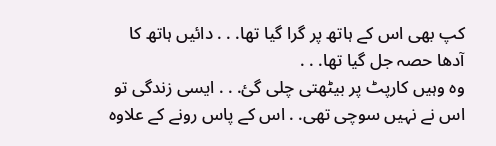کپ بھی اس کے ہاتھ پر گرا گیا تھا. . . دائیں ہاتھ کا آدھا حصہ جل گیا تھا. . .
وہ وہیں کارپٹ پر بیٹھتی چلی گئ. . . ایسی زندگی تو اس نے نہیں سوچی تھی. . اس کے پاس رونے کے علاوہ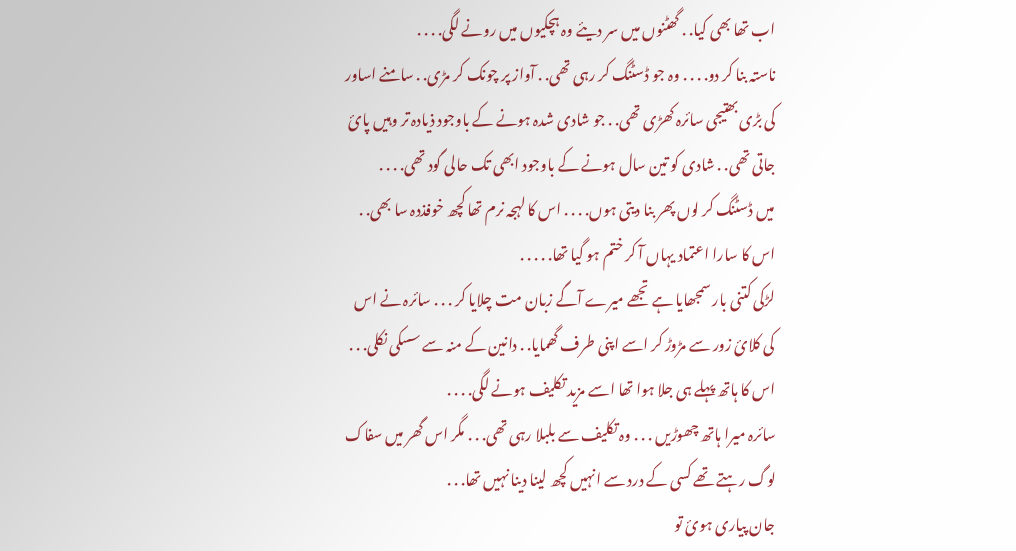اب تھا بھی کیا. . گھٹنوں میں سر دیئے وہ ہچکیوں میں رونے لگی. . . .
ناستہ بنا کر دو. . . . وہ جو ڈسٹنگ کر رہی تھی. . آواز پر چونک کر مڑی. . سامنے اساور کی بڑی بھتیجی سائرہ کھڑی تھی. . جو شادی شدہ ہونے کے باوجود ذیادہ تر وہیں پائ جاتی تھی. . شادی کو تین سال ہونے کے باوجود ابھی تک حالی گود تھی. . . .
میں ڈسٹنگ کر لوں پھر بنا دیتی ہوں. . . . اس کا لہجہ نرم تھا کچھ خوفذدہ سا بھی. . اس کا سارا اعتماد یہاں آ کر ختم ہو گیا تھا. . . . .
لڑکی کتنی بار سمجھایا ہے تجھے میرے آگے زبان مت چلایا کر . . . سائرہ نے اس کی کلائ زور سے مڑوڑ کر اسے اپنی طرف گھمایا. . دانین کے منہ سے سسکی نکلی. . . اس کا ہاتھ پہلے ہی جلا ہوا تھا اسے مزید تکلیف ہونے لگی. . . .
سائرہ میرا ہاتھ چھوڑیں . . . وہ تکلیف سے بلبلا رہی تھی. . . مگر اس گھر میں سفاک لوگ رہتے تھے کسی کے درد سے انہیں کچھ لینا دینا نہیں تھا. . .
جان پیاری ہوئ تو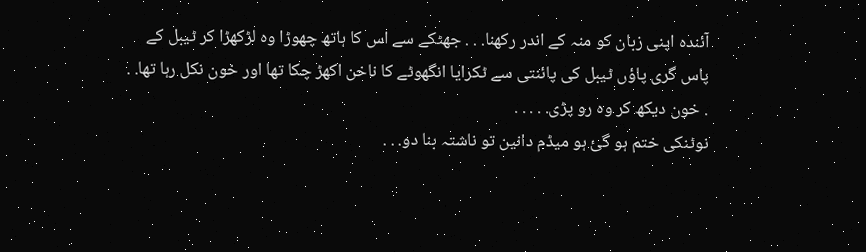آئندہ اپنی زبان کو منہ کے اندر رکھنا. . . جھٹکے سے اس کا ہاتھ چھوڑا وہ لڑکھڑا کر ٹیبل کے پاس گری پاؤں ٹیبل کی پائنتی سے ٹکرایا انگھوٹے کا ناخن اکھڑ چکا تھا اور خون نکل رہا تھا. . . خون دیکھ کر وہ رو پڑی. . . . .
نوٹنکی ختم ہو گئ ہو میڈم دانین تو ناشتہ بنا دو. . .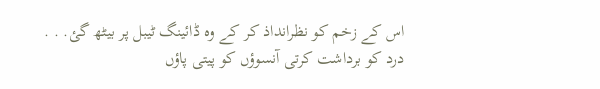اس کے زخم کو نظرانداذ کر کے وہ ڈائینگ ٹیبل پر بیٹھ گئ. . .
درد کو برداشت کرتی آنسوؤں کو پیتی پاؤں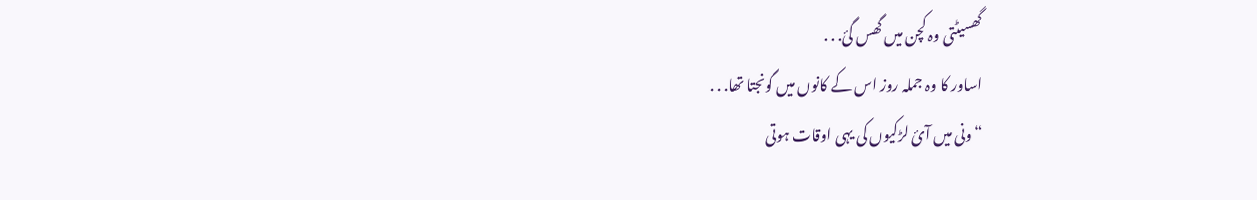گھسیٹتی وہ کچن میں گھس گئ. . .
اساور کا وہ جملہ روز اس کے کانوں میں گونجتا تھا. . .
“ونی میں آئ لڑکیوں کی یہی اوقات ہوتی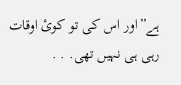ہے”اور اس کی تو کوئ اوقات رہی ہی نہیں تھی. . .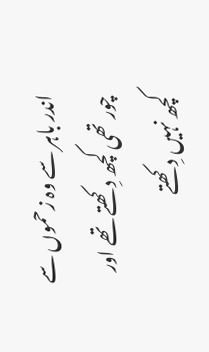اندر باہر سے وہ زحموں سے چور تھی کچھ دِکھتے تھے اور کچھ نہیں دِکھتے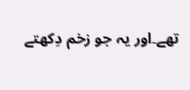تھے۔اور یہ جو زخم دِکھتے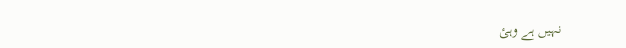نہیں ہے وہئ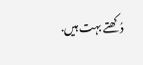دُکھتے بہت ہیں.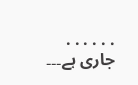. . . . . .
جاری ہے۔۔۔